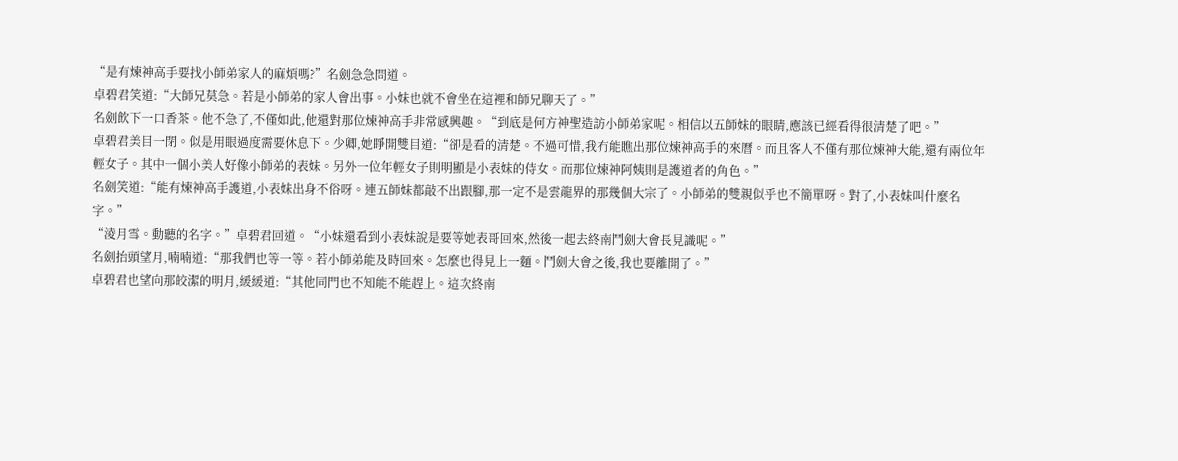“是有煉神高手要找小師弟家人的麻煩嗎?”名劍急急問道。
卓碧君笑道:“大師兄莫急。若是小師弟的家人會出事。小妹也就不會坐在這裡和師兄聊天了。”
名劍飲下一口香茶。他不急了,不僅如此,他還對那位煉神高手非常感興趣。“到底是何方神聖造訪小師弟家呢。相信以五師妹的眼睛,應該已經看得很清楚了吧。”
卓碧君美目一閉。似是用眼過度需要休息下。少卿,她睜開雙目道:“卻是看的清楚。不過可惜,我冇能瞧出那位煉神高手的來曆。而且客人不僅有那位煉神大能,還有兩位年輕女子。其中一個小美人好像小師弟的表妹。另外一位年輕女子則明顯是小表妹的侍女。而那位煉神阿姨則是護道者的角色。”
名劍笑道:“能有煉神高手護道,小表妹出身不俗呀。連五師妹都敲不出跟腳,那一定不是雲龍界的那幾個大宗了。小師弟的雙親似乎也不簡單呀。對了,小表妹叫什麼名字。”
“淩月雪。動聽的名字。”卓碧君回道。“小妹還看到小表妹說是要等她表哥回來,然後一起去終南鬥劍大會長見識呢。”
名劍抬頭望月,喃喃道:“那我們也等一等。若小師弟能及時回來。怎麼也得見上一麵。鬥劍大會之後,我也要離開了。”
卓碧君也望向那皎潔的明月,緩緩道:“其他同門也不知能不能趕上。這次終南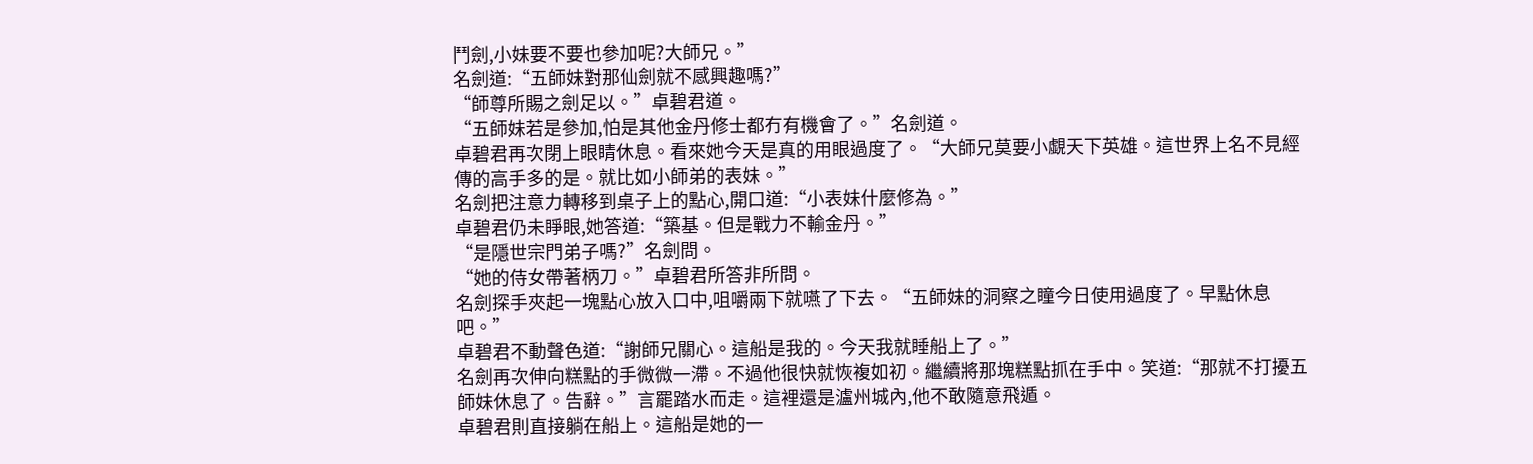鬥劍,小妹要不要也參加呢?大師兄。”
名劍道:“五師妹對那仙劍就不感興趣嗎?”
“師尊所賜之劍足以。”卓碧君道。
“五師妹若是參加,怕是其他金丹修士都冇有機會了。”名劍道。
卓碧君再次閉上眼睛休息。看來她今天是真的用眼過度了。“大師兄莫要小覷天下英雄。這世界上名不見經傳的高手多的是。就比如小師弟的表妹。”
名劍把注意力轉移到桌子上的點心,開口道:“小表妹什麼修為。”
卓碧君仍未睜眼,她答道:“築基。但是戰力不輸金丹。”
“是隱世宗門弟子嗎?”名劍問。
“她的侍女帶著柄刀。”卓碧君所答非所問。
名劍探手夾起一塊點心放入口中,咀嚼兩下就嚥了下去。“五師妹的洞察之瞳今日使用過度了。早點休息吧。”
卓碧君不動聲色道:“謝師兄關心。這船是我的。今天我就睡船上了。”
名劍再次伸向糕點的手微微一滯。不過他很快就恢複如初。繼續將那塊糕點抓在手中。笑道:“那就不打擾五師妹休息了。告辭。”言罷踏水而走。這裡還是瀘州城內,他不敢隨意飛遁。
卓碧君則直接躺在船上。這船是她的一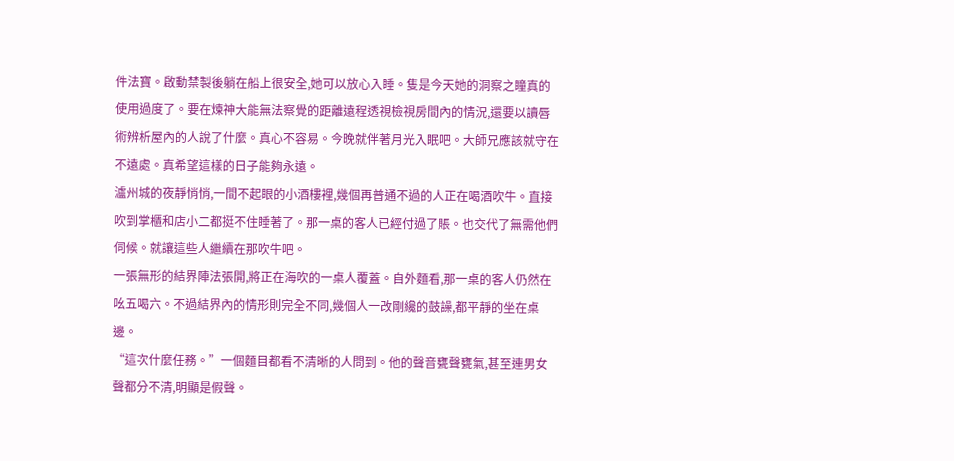件法寶。啟動禁製後躺在船上很安全,她可以放心入睡。隻是今天她的洞察之瞳真的使用過度了。要在煉神大能無法察覺的距離遠程透視檢視房間內的情況,還要以讀唇術辨析屋內的人說了什麼。真心不容易。今晚就伴著月光入眠吧。大師兄應該就守在不遠處。真希望這樣的日子能夠永遠。
瀘州城的夜靜悄悄,一間不起眼的小酒樓裡,幾個再普通不過的人正在喝酒吹牛。直接吹到掌櫃和店小二都挺不住睡著了。那一桌的客人已經付過了賬。也交代了無需他們伺候。就讓這些人繼續在那吹牛吧。
一張無形的結界陣法張開,將正在海吹的一桌人覆蓋。自外麵看,那一桌的客人仍然在吆五喝六。不過結界內的情形則完全不同,幾個人一改剛纔的鼓譟,都平靜的坐在桌邊。
“這次什麼任務。”一個麵目都看不清晰的人問到。他的聲音甕聲甕氣,甚至連男女聲都分不清,明顯是假聲。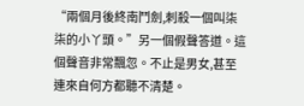“兩個月後終南鬥劍,刺殺一個叫柒柒的小丫頭。”另一個假聲答道。這個聲音非常飄忽。不止是男女,甚至連來自何方都聽不清楚。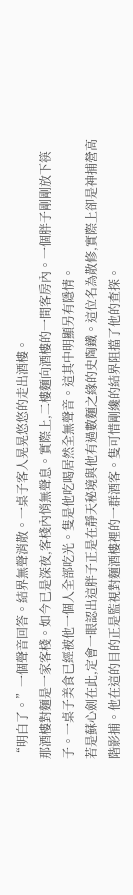“明白了。”一個聲音回答。結界無聲消散。一桌子客人晃晃悠悠的走出酒樓。
那酒樓對麵是一家客棧。如今已是深夜,客棧內悄無聲息。實際上,二樓麵向酒樓的一間客房內。一個胖子剛剛放下筷子。一桌子美食已經被他一個人全部吃光。隻是他吃喝居然全無聲音。這其中明顯另有隱情。
若是蘇心劍在此,定會一眼認出這胖子正是在靜天秘境與他有過數麵之緣的史陶鐵。這位名為散修,實際上卻是神捕營高階影捕。他在這的目的正是監視對麵酒樓裡的一群酒客。隻可惜剛纔的結界阻擋了他的查探。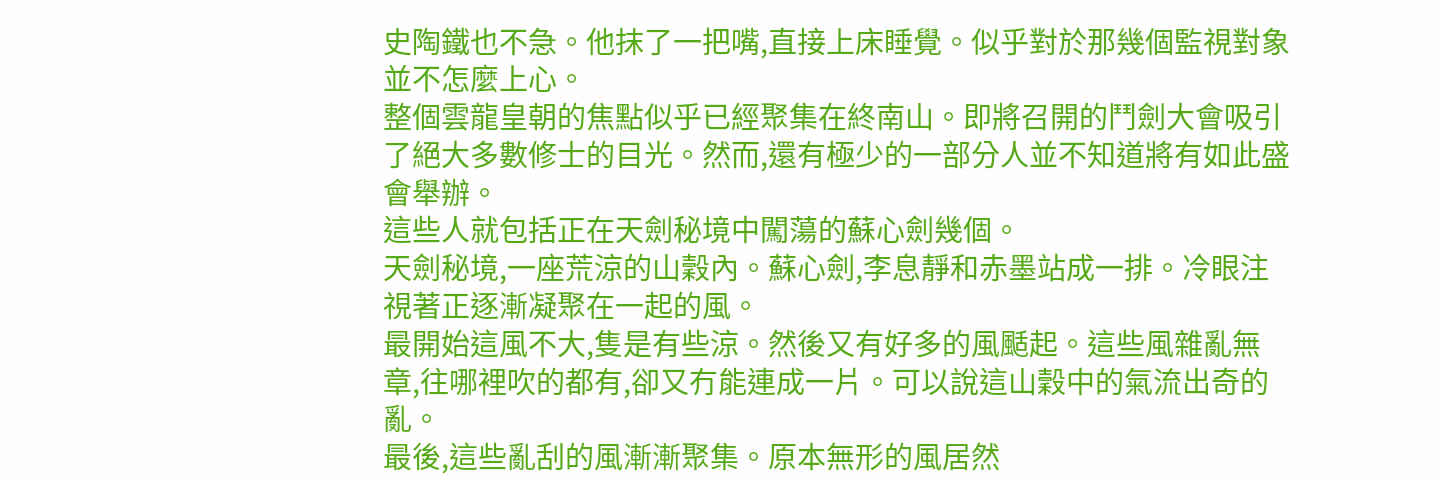史陶鐵也不急。他抹了一把嘴,直接上床睡覺。似乎對於那幾個監視對象並不怎麼上心。
整個雲龍皇朝的焦點似乎已經聚集在終南山。即將召開的鬥劍大會吸引了絕大多數修士的目光。然而,還有極少的一部分人並不知道將有如此盛會舉辦。
這些人就包括正在天劍秘境中闖蕩的蘇心劍幾個。
天劍秘境,一座荒涼的山穀內。蘇心劍,李息靜和赤墨站成一排。冷眼注視著正逐漸凝聚在一起的風。
最開始這風不大,隻是有些涼。然後又有好多的風颳起。這些風雜亂無章,往哪裡吹的都有,卻又冇能連成一片。可以說這山穀中的氣流出奇的亂。
最後,這些亂刮的風漸漸聚集。原本無形的風居然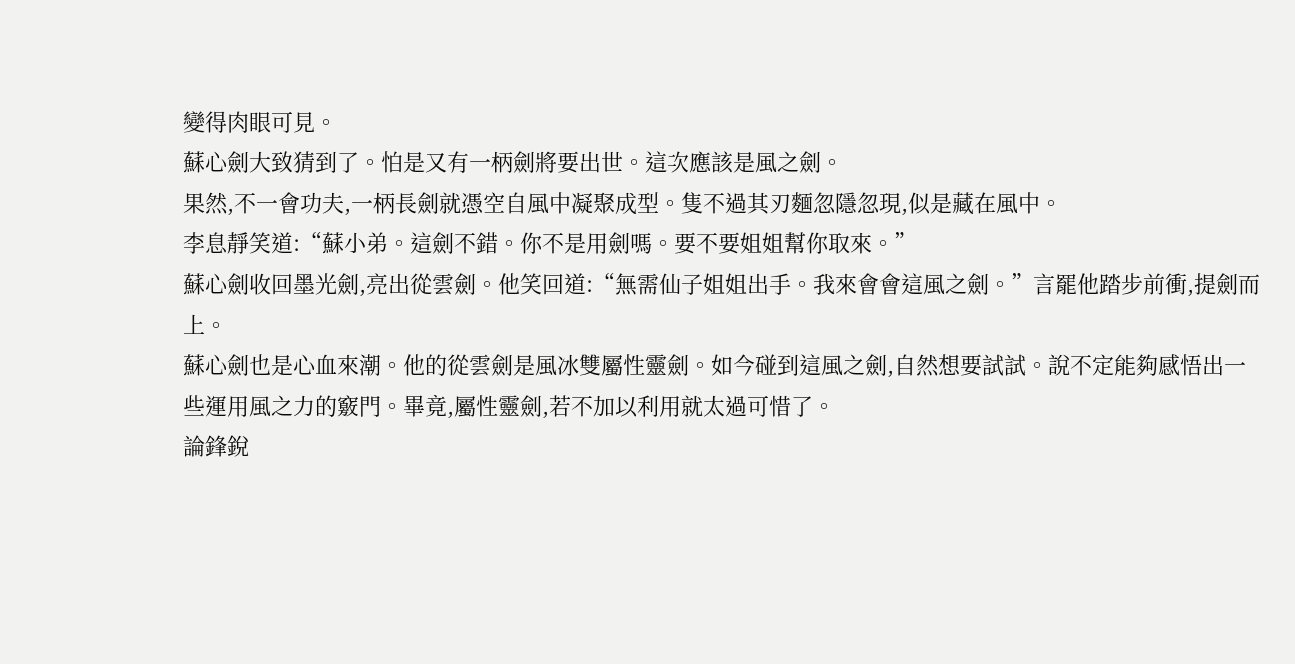變得肉眼可見。
蘇心劍大致猜到了。怕是又有一柄劍將要出世。這次應該是風之劍。
果然,不一會功夫,一柄長劍就憑空自風中凝聚成型。隻不過其刃麵忽隱忽現,似是藏在風中。
李息靜笑道:“蘇小弟。這劍不錯。你不是用劍嗎。要不要姐姐幫你取來。”
蘇心劍收回墨光劍,亮出從雲劍。他笑回道:“無需仙子姐姐出手。我來會會這風之劍。”言罷他踏步前衝,提劍而上。
蘇心劍也是心血來潮。他的從雲劍是風冰雙屬性靈劍。如今碰到這風之劍,自然想要試試。說不定能夠感悟出一些運用風之力的竅門。畢竟,屬性靈劍,若不加以利用就太過可惜了。
論鋒銳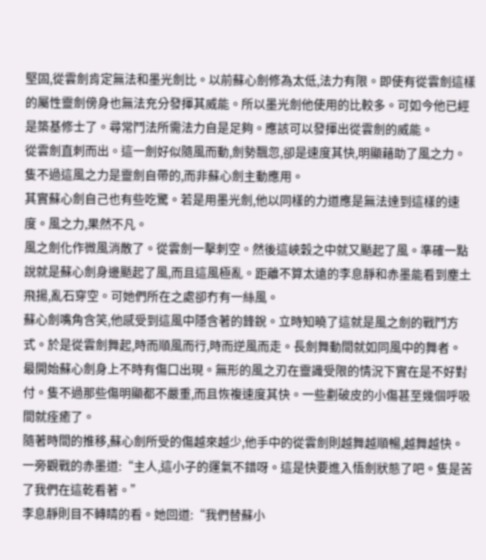堅固,從雲劍肯定無法和墨光劍比。以前蘇心劍修為太低,法力有限。即使有從雲劍這樣的屬性靈劍傍身也無法充分發揮其威能。所以墨光劍他使用的比較多。可如今他已經是築基修士了。尋常鬥法所需法力自是足夠。應該可以發揮出從雲劍的威能。
從雲劍直刺而出。這一劍好似隨風而動,劍勢飄忽,卻是速度其快,明顯藉助了風之力。隻不過這風之力是靈劍自帶的,而非蘇心劍主動應用。
其實蘇心劍自己也有些吃驚。若是用墨光劍,他以同樣的力道應是無法達到這樣的速度。風之力,果然不凡。
風之劍化作微風消散了。從雲劍一擊刺空。然後這峽穀之中就又颳起了風。準確一點說就是蘇心劍身邊颳起了風,而且這風極亂。距離不算太遠的李息靜和赤墨能看到塵土飛揚,亂石穿空。可她們所在之處卻冇有一絲風。
蘇心劍嘴角含笑,他感受到這風中隱含著的鋒銳。立時知曉了這就是風之劍的戰鬥方式。於是從雲劍舞起,時而順風而行,時而逆風而走。長劍舞動間就如同風中的舞者。
最開始蘇心劍身上不時有傷口出現。無形的風之刃在靈識受限的情況下實在是不好對付。隻不過那些傷明顯都不嚴重,而且恢複速度其快。一些劃破皮的小傷甚至幾個呼吸間就痊癒了。
隨著時間的推移,蘇心劍所受的傷越來越少,他手中的從雲劍則越舞越順暢,越舞越快。
一旁觀戰的赤墨道:“主人,這小子的運氣不錯呀。這是快要進入悟劍狀態了吧。隻是苦了我們在這乾看著。”
李息靜則目不轉睛的看。她回道:“我們替蘇小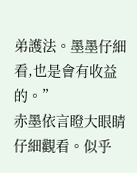弟護法。墨墨仔細看,也是會有收益的。”
赤墨依言瞪大眼睛仔細觀看。似乎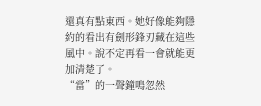還真有點東西。她好像能夠隱約的看出有劍形鋒刃藏在這些風中。說不定再看一會就能更加清楚了。
“當”的一聲鐘鳴忽然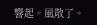響起。風散了。